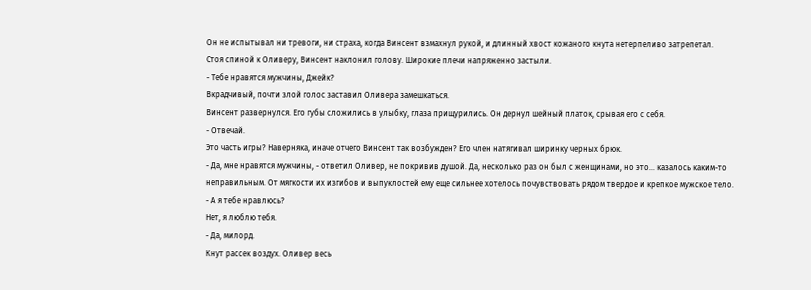Он не испытывал ни тревоги, ни страха, когда Винсент взмахнул рукой, и длинный хвост кожаного кнута нетерпеливо затрепетал.
Стоя спиной к Оливеру, Винсент наклонил голову. Широкие плечи напряженно застыли.
- Тебе нравятся мужчины, Джейк?
Вкрадчивый, почти злой голос заставил Оливера замешкаться.
Винсент развернулся. Его губы сложились в улыбку, глаза прищурились. Он дернул шейный платок, срывая его с себя.
- Отвечай.
Это часть игры? Наверняка, иначе отчего Винсент так возбужден? Его член натягивал ширинку черных брюк.
- Да, мне нравятся мужчины, - ответил Оливер, не покривив душой. Да, несколько раз он был с женщинами, но это… казалось каким-то неправильным. От мягкости их изгибов и выпуклостей ему еще сильнее хотелось почувствовать рядом твердое и крепкое мужское тело.
- А я тебе нравлюсь?
Нет, я люблю тебя.
- Да, милорд.
Кнут рассек воздух. Оливер весь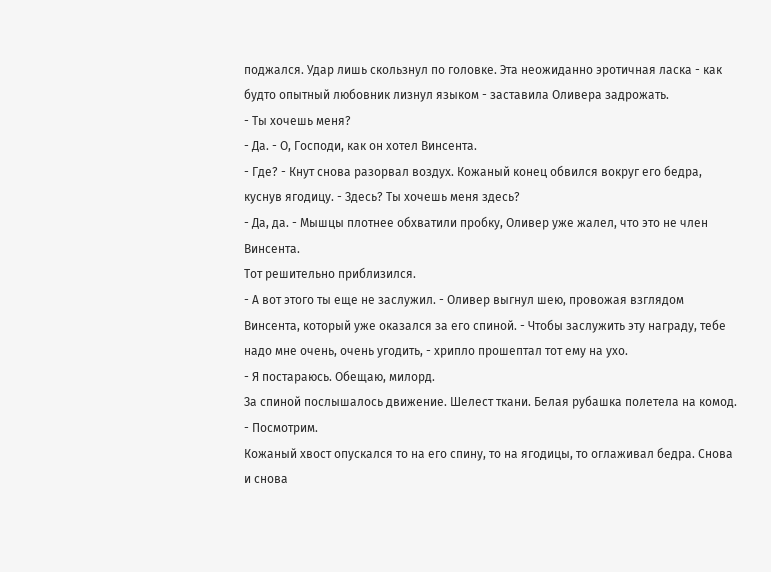поджался. Удар лишь скользнул по головке. Эта неожиданно эротичная ласка - как будто опытный любовник лизнул языком - заставила Оливера задрожать.
- Ты хочешь меня?
- Да. - О, Господи, как он хотел Винсента.
- Где? - Кнут снова разорвал воздух. Кожаный конец обвился вокруг его бедра, куснув ягодицу. - Здесь? Ты хочешь меня здесь?
- Да, да. - Мышцы плотнее обхватили пробку, Оливер уже жалел, что это не член Винсента.
Тот решительно приблизился.
- А вот этого ты еще не заслужил. - Оливер выгнул шею, провожая взглядом Винсента, который уже оказался за его спиной. - Чтобы заслужить эту награду, тебе надо мне очень, очень угодить, - хрипло прошептал тот ему на ухо.
- Я постараюсь. Обещаю, милорд.
За спиной послышалось движение. Шелест ткани. Белая рубашка полетела на комод.
- Посмотрим.
Кожаный хвост опускался то на его спину, то на ягодицы, то оглаживал бедра. Снова и снова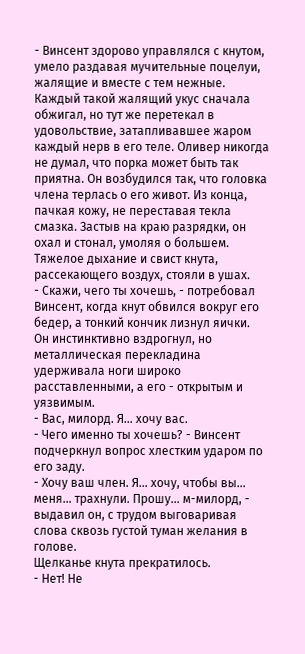- Винсент здорово управлялся с кнутом, умело раздавая мучительные поцелуи, жалящие и вместе с тем нежные. Каждый такой жалящий укус сначала обжигал, но тут же перетекал в удовольствие, затапливавшее жаром каждый нерв в его теле. Оливер никогда не думал, что порка может быть так приятна. Он возбудился так, что головка члена терлась о его живот. Из конца, пачкая кожу, не переставая текла смазка. Застыв на краю разрядки, он охал и стонал, умоляя о большем. Тяжелое дыхание и свист кнута, рассекающего воздух, стояли в ушах.
- Скажи, чего ты хочешь, - потребовал Винсент, когда кнут обвился вокруг его бедер, а тонкий кончик лизнул яички.
Он инстинктивно вздрогнул, но металлическая перекладина удерживала ноги широко расставленными, а его - открытым и уязвимым.
- Вас, милорд. Я… хочу вас.
- Чего именно ты хочешь? - Винсент подчеркнул вопрос хлестким ударом по его заду.
- Хочу ваш член. Я… хочу, чтобы вы… меня… трахнули. Прошу… м-милорд, - выдавил он, с трудом выговаривая слова сквозь густой туман желания в голове.
Щелканье кнута прекратилось.
- Нет! Не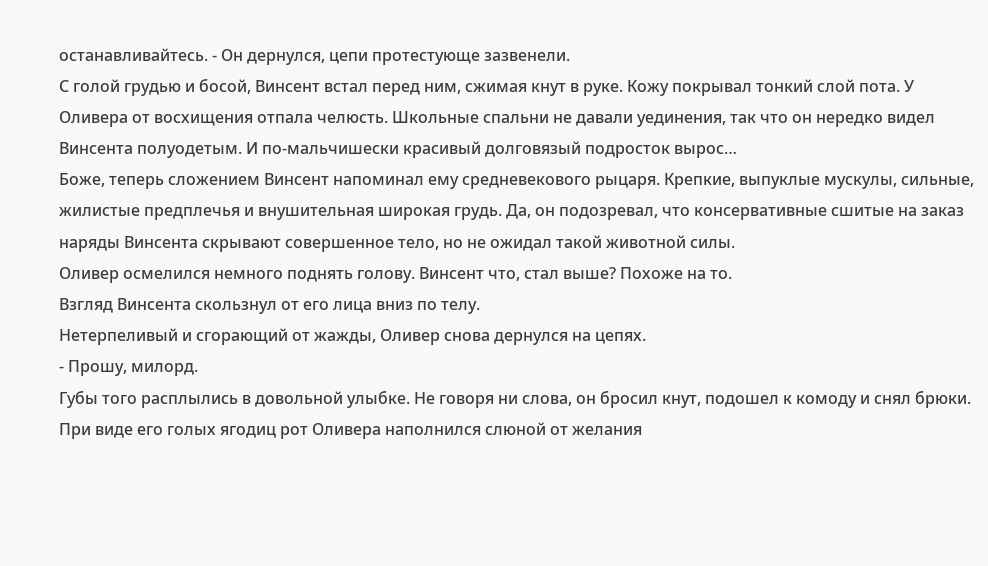останавливайтесь. - Он дернулся, цепи протестующе зазвенели.
С голой грудью и босой, Винсент встал перед ним, сжимая кнут в руке. Кожу покрывал тонкий слой пота. У Оливера от восхищения отпала челюсть. Школьные спальни не давали уединения, так что он нередко видел Винсента полуодетым. И по-мальчишески красивый долговязый подросток вырос…
Боже, теперь сложением Винсент напоминал ему средневекового рыцаря. Крепкие, выпуклые мускулы, сильные, жилистые предплечья и внушительная широкая грудь. Да, он подозревал, что консервативные сшитые на заказ наряды Винсента скрывают совершенное тело, но не ожидал такой животной силы.
Оливер осмелился немного поднять голову. Винсент что, стал выше? Похоже на то.
Взгляд Винсента скользнул от его лица вниз по телу.
Нетерпеливый и сгорающий от жажды, Оливер снова дернулся на цепях.
- Прошу, милорд.
Губы того расплылись в довольной улыбке. Не говоря ни слова, он бросил кнут, подошел к комоду и снял брюки. При виде его голых ягодиц рот Оливера наполнился слюной от желания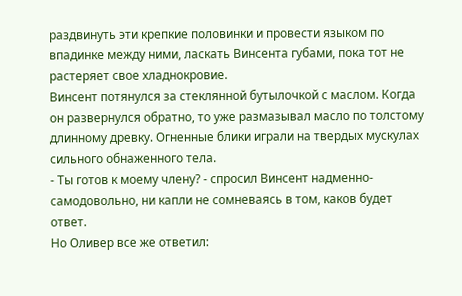раздвинуть эти крепкие половинки и провести языком по впадинке между ними, ласкать Винсента губами, пока тот не растеряет свое хладнокровие.
Винсент потянулся за стеклянной бутылочкой с маслом. Когда он развернулся обратно, то уже размазывал масло по толстому длинному древку. Огненные блики играли на твердых мускулах сильного обнаженного тела.
- Ты готов к моему члену? - спросил Винсент надменно-самодовольно, ни капли не сомневаясь в том, каков будет ответ.
Но Оливер все же ответил: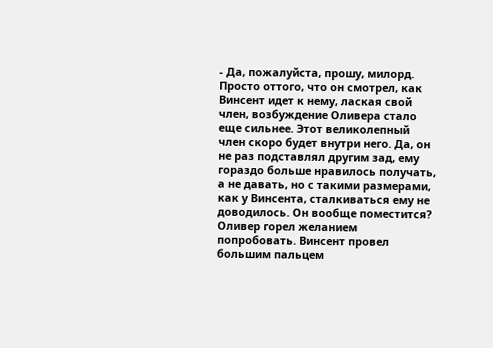- Да, пожалуйста, прошу, милорд.
Просто оттого, что он смотрел, как Винсент идет к нему, лаская свой член, возбуждение Оливера стало еще сильнее. Этот великолепный член скоро будет внутри него. Да, он не раз подставлял другим зад, ему гораздо больше нравилось получать, а не давать, но с такими размерами, как у Винсента, сталкиваться ему не доводилось. Он вообще поместится? Оливер горел желанием попробовать. Винсент провел большим пальцем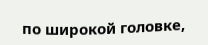по широкой головке,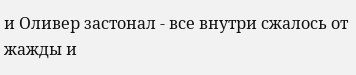и Оливер застонал - все внутри сжалось от жажды и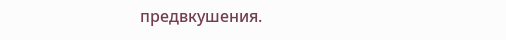предвкушения.